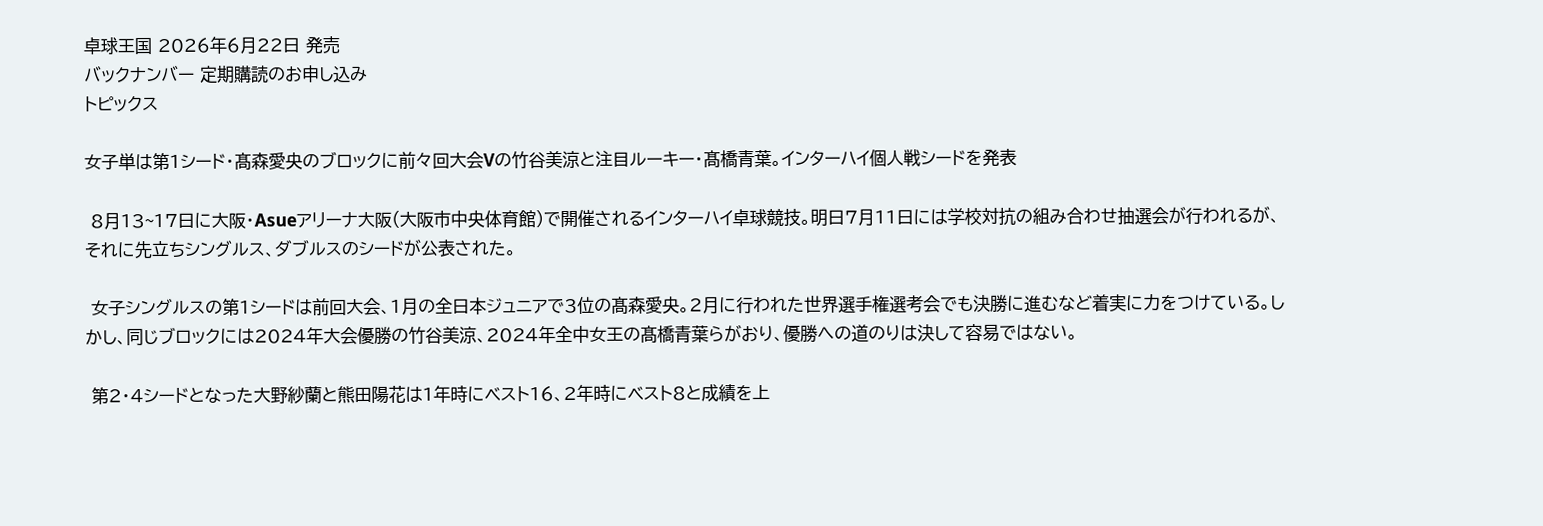卓球王国 2026年6月22日 発売
バックナンバー 定期購読のお申し込み
トピックス

女子単は第1シード・髙森愛央のブロックに前々回大会Vの竹谷美涼と注目ルーキー・髙橋青葉。インターハイ個人戦シードを発表

 8月13~17日に大阪・Asueアリーナ大阪(大阪市中央体育館)で開催されるインターハイ卓球競技。明日7月11日には学校対抗の組み合わせ抽選会が行われるが、それに先立ちシングルス、ダブルスのシードが公表された。

 女子シングルスの第1シードは前回大会、1月の全日本ジュニアで3位の髙森愛央。2月に行われた世界選手権選考会でも決勝に進むなど着実に力をつけている。しかし、同じブロックには2024年大会優勝の竹谷美涼、2024年全中女王の髙橋青葉らがおり、優勝への道のりは決して容易ではない。

 第2・4シードとなった大野紗蘭と熊田陽花は1年時にベスト16、2年時にベスト8と成績を上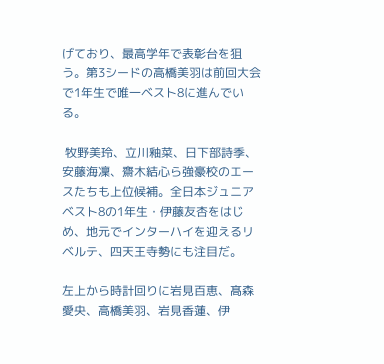げており、最高学年で表彰台を狙う。第3シードの高橋美羽は前回大会で1年生で唯一ベスト8に進んでいる。

 牧野美玲、立川釉菜、日下部詩季、安藤海凜、齋木結心ら強豪校のエースたちも上位候補。全日本ジュニアベスト8の1年生・伊藤友杏をはじめ、地元でインターハイを迎えるリベルテ、四天王寺勢にも注目だ。

左上から時計回りに岩見百恵、髙森愛央、高橋美羽、岩見香蓮、伊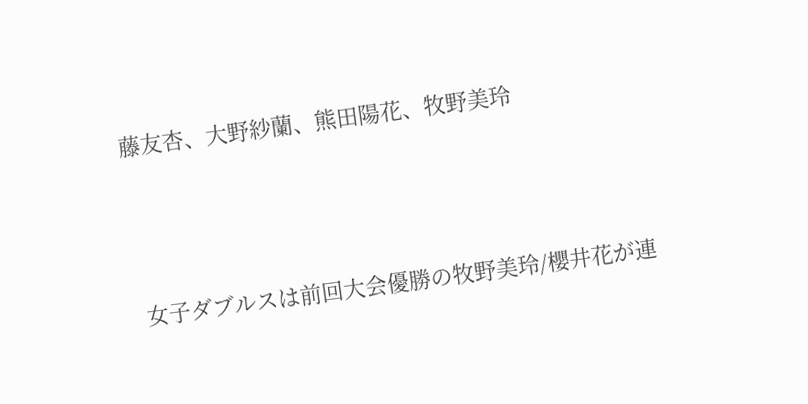藤友杏、大野紗蘭、熊田陽花、牧野美玲



 女子ダブルスは前回大会優勝の牧野美玲/櫻井花が連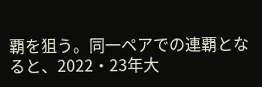覇を狙う。同一ペアでの連覇となると、2022・23年大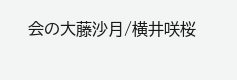会の大藤沙月/横井咲桜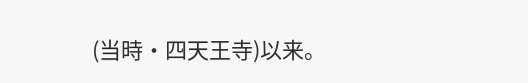(当時・四天王寺)以来。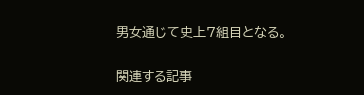男女通じて史上7組目となる。

関連する記事